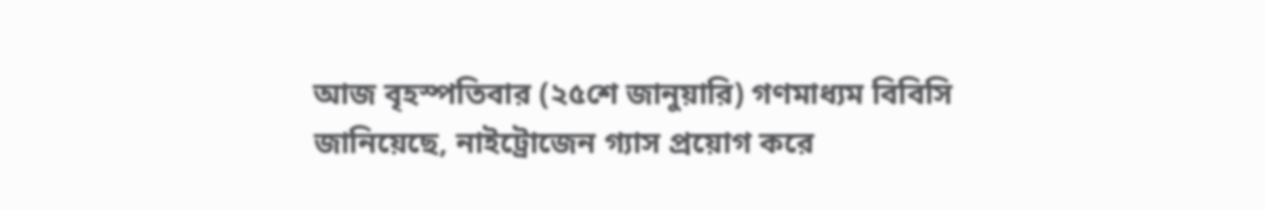আজ বৃহস্পতিবার (২৫শে জানুয়ারি) গণমাধ্যম বিবিসি জানিয়েছে, নাইট্রোজেন গ্যাস প্রয়োগ করে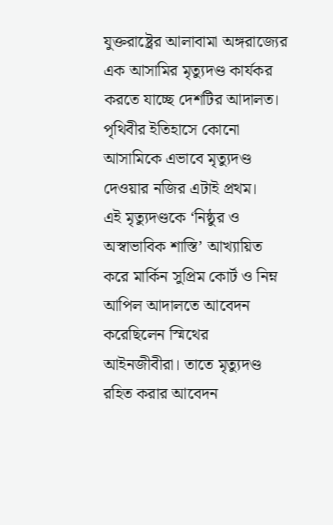যুক্তরাষ্ট্রের আলাবামা অঙ্গরাজ্যের এক আসামির মৃত্যুদণ্ড কার্যকর করতে যাচ্ছে দেশটির আদালত। পৃথিবীর ইতিহাসে কোনো আসামিকে এভাবে মৃত্যুদণ্ড দেওয়ার নজির এটাই প্রথম।
এই মৃত্যুদণ্ডকে ‘নিষ্ঠুর ও অস্বাভাবিক শাস্তি’ আখ্যায়িত করে মার্কিন সুপ্রিম কোর্ট ও নিম্ন আপিল আদালতে আবেদন করেছিলেন স্মিথের আইনজীবীরা। তাতে মৃত্যুদণ্ড রহিত করার আবেদন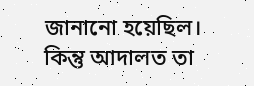জানানো হয়েছিল। কিন্তু আদালত তা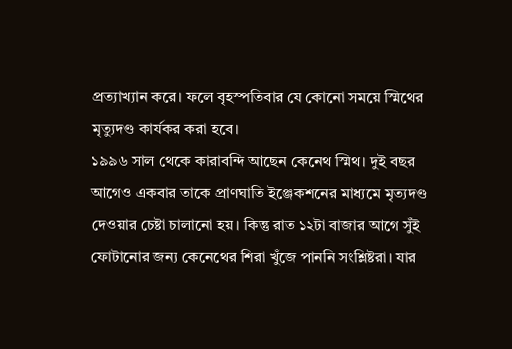প্রত্যাখ্যান করে। ফলে বৃহস্পতিবার যে কোনো সময়ে স্মিথের মৃত্যুদণ্ড কার্যকর করা হবে।
১৯৯৬ সাল থেকে কারাবন্দি আছেন কেনেথ স্মিথ। দুই বছর আগেও একবার তাকে প্রাণঘাতি ইঞ্জেকশনের মাধ্যমে মৃত্যদণ্ড দেওয়ার চেষ্টা চালানো হয়। কিন্তু রাত ১২টা বাজার আগে সুঁই ফোটানোর জন্য কেনেথের শিরা খুঁজে পাননি সংশ্লিষ্টরা। যার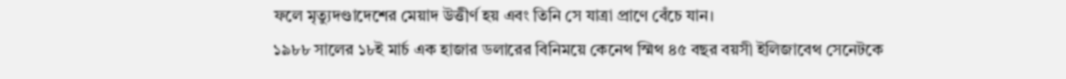ফলে মৃত্যুদণ্ডাদেশের মেয়াদ উত্তীর্ণ হয় এবং তিনি সে যাত্রা প্রাণে বেঁচে যান।
১৯৮৮ সালের ১৮ই মার্চ এক হাজার ডলারের বিনিময়ে কেনেথ স্মিথ ৪৫ বছর বয়সী ইলিজাবেথ সেনেটকে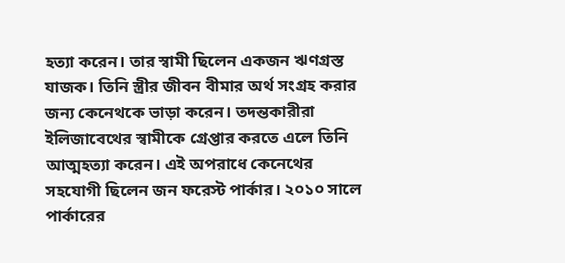হত্যা করেন। তার স্বামী ছিলেন একজন ঋণগ্রস্ত যাজক। তিনি স্ত্রীর জীবন বীমার অর্থ সংগ্রহ করার জন্য কেনেথকে ভাড়া করেন। তদন্তকারীরা ইলিজাবেথের স্বামীকে গ্রেপ্তার করতে এলে তিনি আত্মহত্যা করেন। এই অপরাধে কেনেথের সহযোগী ছিলেন জন ফরেস্ট পার্কার। ২০১০ সালে পার্কারের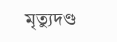মৃত্যুদণ্ড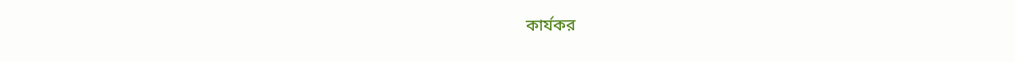কার্যকর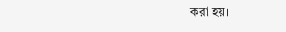করা হয়।